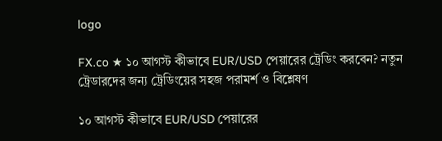logo

FX.co ★ ১০ আগস্ট কীভাবে EUR/USD পেয়ারের ট্রেডিং করবেন? নতুন ট্রেডারদের জন্য ট্রেডিংয়ের সহজ পরামর্শ ও বিশ্লেষণ

১০ আগস্ট কীভাবে EUR/USD পেয়ারের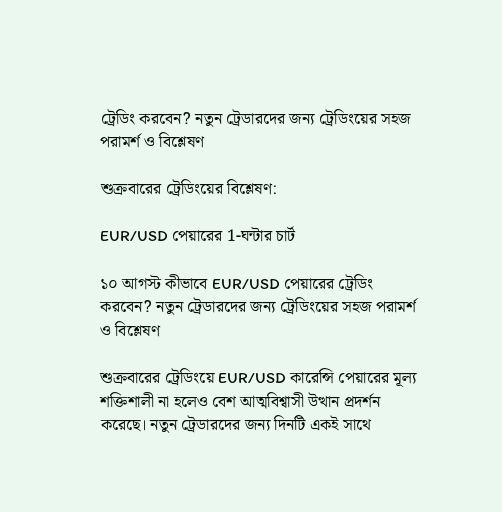ট্রেডিং করবেন? নতুন ট্রেডারদের জন্য ট্রেডিংয়ের সহজ পরামর্শ ও বিশ্লেষণ

শুক্রবারের ট্রেডিংয়ের বিশ্লেষণ:

EUR/USD পেয়ারের 1-ঘন্টার চার্ট

১০ আগস্ট কীভাবে EUR/USD পেয়ারের ট্রেডিং করবেন? নতুন ট্রেডারদের জন্য ট্রেডিংয়ের সহজ পরামর্শ ও বিশ্লেষণ

শুক্রবারের ট্রেডিংয়ে EUR/USD কারেন্সি পেয়ারের মূল্য শক্তিশালী না হলেও বেশ আত্মবিশ্বাসী উত্থান প্রদর্শন করেছে। নতুন ট্রেডারদের জন্য দিনটি একই সাথে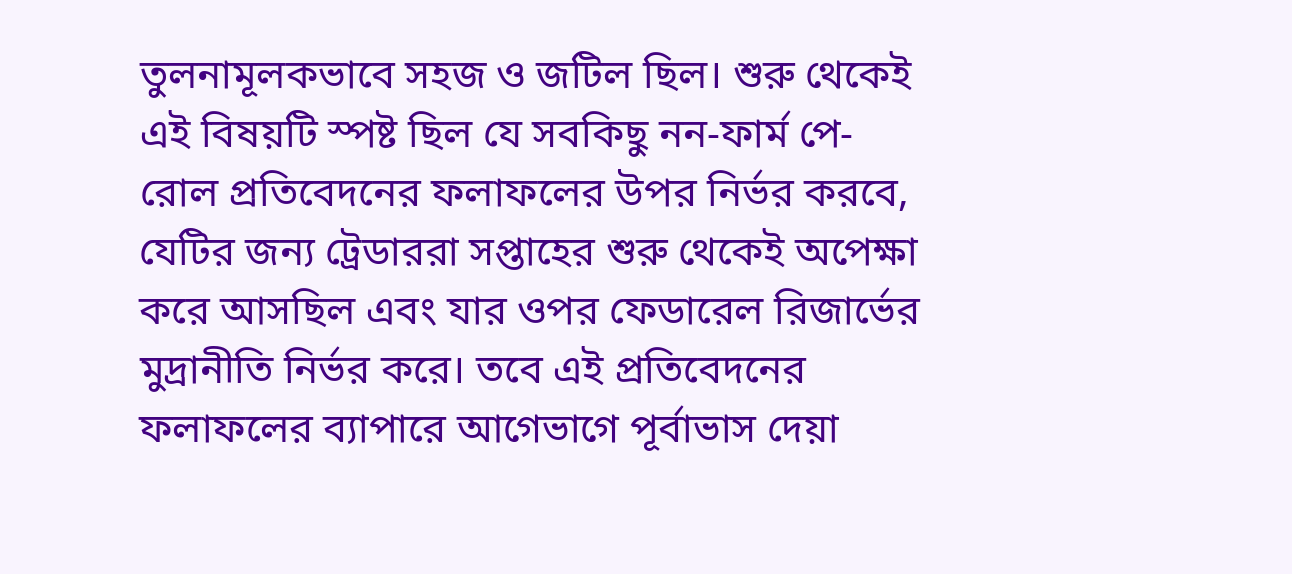তুলনামূলকভাবে সহজ ও জটিল ছিল। শুরু থেকেই এই বিষয়টি স্পষ্ট ছিল যে সবকিছু নন-ফার্ম পে-রোল প্রতিবেদনের ফলাফলের উপর নির্ভর করবে, যেটির জন্য ট্রেডাররা সপ্তাহের শুরু থেকেই অপেক্ষা করে আসছিল এবং যার ওপর ফেডারেল রিজার্ভের মুদ্রানীতি নির্ভর করে। তবে এই প্রতিবেদনের ফলাফলের ব্যাপারে আগেভাগে পূর্বাভাস দেয়া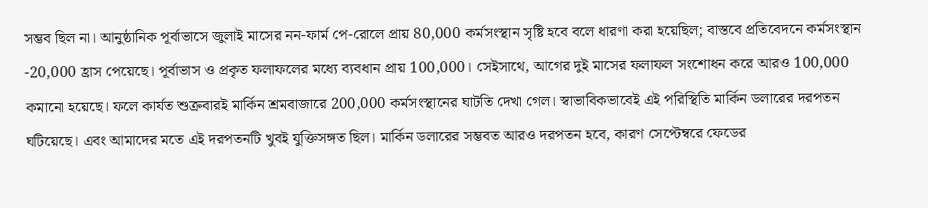সম্ভব ছিল না। আনুষ্ঠানিক পূর্বাভাসে জুলাই মাসের নন-ফার্ম পে-রোলে প্রায় 80,000 কর্মসংস্থান সৃষ্টি হবে বলে ধারণা করা হয়েছিল; বাস্তবে প্রতিবেদনে কর্মসংস্থান -20,000 হ্রাস পেয়েছে। পূর্বাভাস ও প্রকৃত ফলাফলের মধ্যে ব্যবধান প্রায় 100,000। সেইসাথে, আগের দুই মাসের ফলাফল সংশোধন করে আরও 100,000 কমানো হয়েছে। ফলে কার্যত শুক্রবারই মার্কিন শ্রমবাজারে 200,000 কর্মসংস্থানের ঘাটতি দেখা গেল। স্বাভাবিকভাবেই এই পরিস্থিতি মার্কিন ডলারের দরপতন ঘটিয়েছে। এবং আমাদের মতে এই দরপতনটি খুবই যুক্তিসঙ্গত ছিল। মার্কিন ডলারের সম্ভবত আরও দরপতন হবে, কারণ সেপ্টেম্বরে ফেডের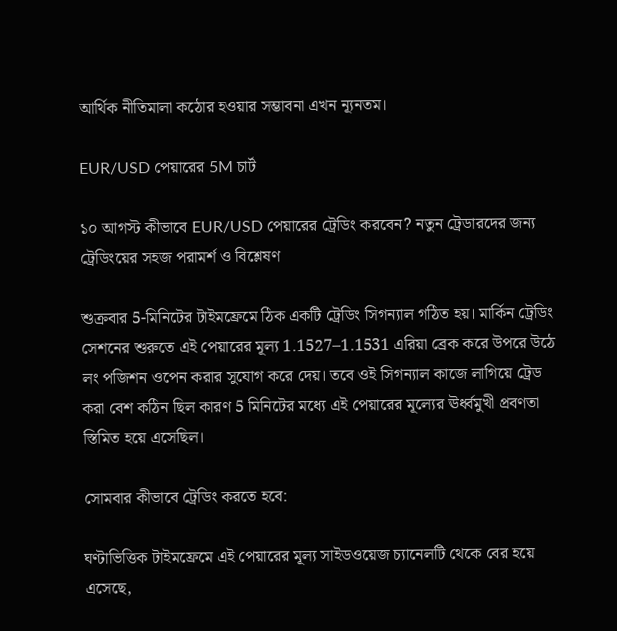আর্থিক নীতিমালা কঠোর হওয়ার সম্ভাবনা এখন ন্যূনতম।

EUR/USD পেয়ারের 5M চার্ট

১০ আগস্ট কীভাবে EUR/USD পেয়ারের ট্রেডিং করবেন? নতুন ট্রেডারদের জন্য ট্রেডিংয়ের সহজ পরামর্শ ও বিশ্লেষণ

শুক্রবার 5-মিনিটের টাইমফ্রেমে ঠিক একটি ট্রেডিং সিগন্যাল গঠিত হয়। মার্কিন ট্রেডিং সেশনের শুরুতে এই পেয়ারের মূল্য 1.1527–1.1531 এরিয়া ব্রেক করে উপরে উঠে লং পজিশন ওপেন করার সুযোগ করে দেয়। তবে ওই সিগন্যাল কাজে লাগিয়ে ট্রেড করা বেশ কঠিন ছিল কারণ 5 মিনিটের মধ্যে এই পেয়ারের মূল্যের ঊর্ধ্বমুখী প্রবণতা স্তিমিত হয়ে এসেছিল।

সোমবার কীভাবে ট্রেডিং করতে হবে:

ঘণ্টাভিত্তিক টাইমফ্রেমে এই পেয়ারের মূল্য সাইডওয়েজ চ্যানেলটি থেকে বের হয়ে এসেছে,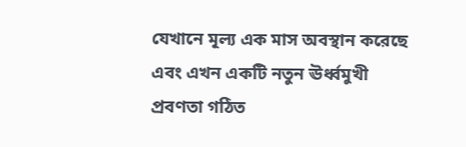যেখানে মূল্য এক মাস অবস্থান করেছে এবং এখন একটি নতুন ঊর্ধ্বমুখী প্রবণতা গঠিত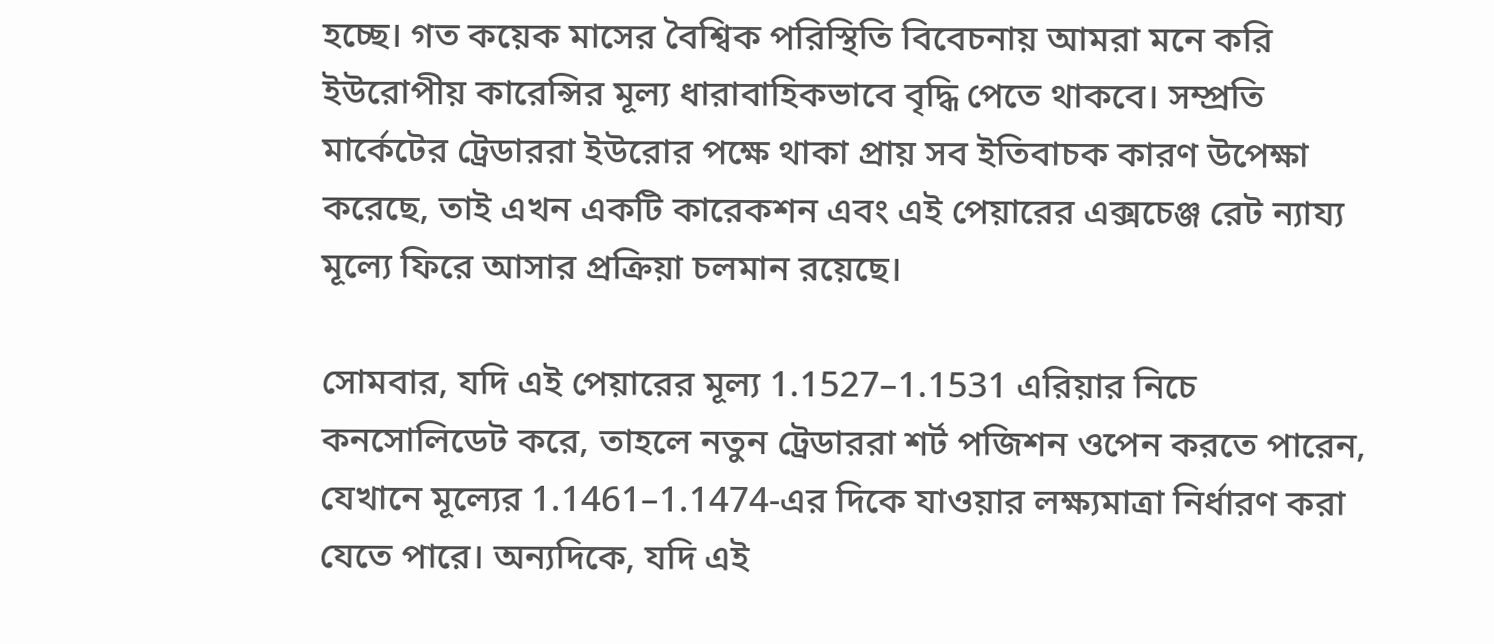হচ্ছে। গত কয়েক মাসের বৈশ্বিক পরিস্থিতি বিবেচনায় আমরা মনে করি ইউরোপীয় কারেন্সির মূল্য ধারাবাহিকভাবে বৃদ্ধি পেতে থাকবে। সম্প্রতি মার্কেটের ট্রেডাররা ইউরোর পক্ষে থাকা প্রায় সব ইতিবাচক কারণ উপেক্ষা করেছে, তাই এখন একটি কারেকশন এবং এই পেয়ারের এক্সচেঞ্জ রেট ন্যায্য মূল্যে ফিরে আসার প্রক্রিয়া চলমান রয়েছে।

সোমবার, যদি এই পেয়ারের মূল্য 1.1527–1.1531 এরিয়ার নিচে কনসোলিডেট করে, তাহলে নতুন ট্রেডাররা শর্ট পজিশন ওপেন করতে পারেন, যেখানে মূল্যের 1.1461–1.1474-এর দিকে যাওয়ার লক্ষ্যমাত্রা নির্ধারণ করা যেতে পারে। অন্যদিকে, যদি এই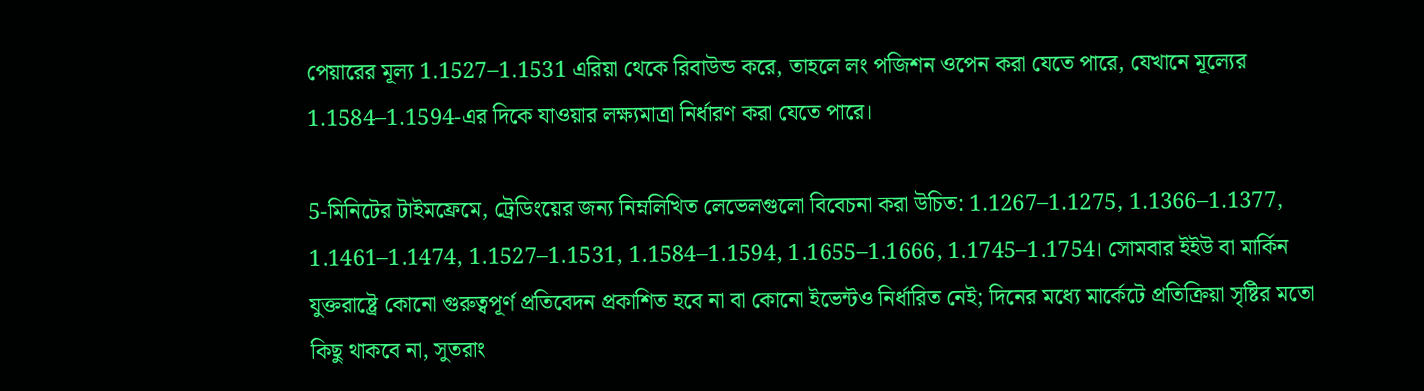পেয়ারের মূল্য 1.1527–1.1531 এরিয়া থেকে রিবাউন্ড করে, তাহলে লং পজিশন ওপেন করা যেতে পারে, যেখানে মূল্যের 1.1584–1.1594-এর দিকে যাওয়ার লক্ষ্যমাত্রা নির্ধারণ করা যেতে পারে।

5-মিনিটের টাইমফ্রেমে, ট্রেডিংয়ের জন্য নিম্নলিখিত লেভেলগুলো বিবেচনা করা উচিত: 1.1267–1.1275, 1.1366–1.1377, 1.1461–1.1474, 1.1527–1.1531, 1.1584–1.1594, 1.1655–1.1666, 1.1745–1.1754। সোমবার ইইউ বা মার্কিন যুক্তরাষ্ট্রে কোনো গুরুত্বপূর্ণ প্রতিবেদন প্রকাশিত হবে না বা কোনো ইভেন্টও নির্ধারিত নেই; দিনের মধ্যে মার্কেটে প্রতিক্রিয়া সৃষ্টির মতো কিছু থাকবে না, সুতরাং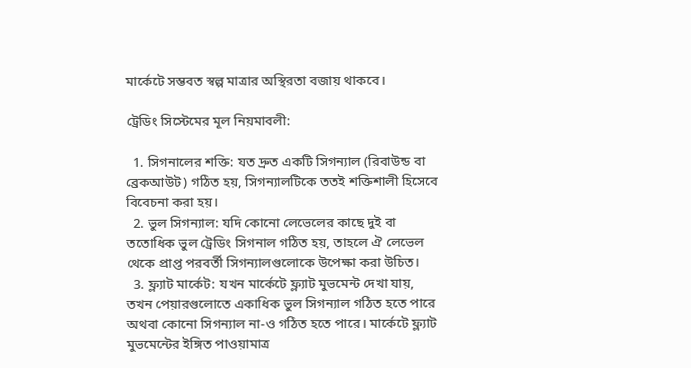মার্কেটে সম্ভবত স্বল্প মাত্রার অস্থিরতা বজায় থাকবে।

ট্রেডিং সিস্টেমের মূল নিয়মাবলী:

  1. সিগনালের শক্তি: যত দ্রুত একটি সিগন্যাল (রিবাউন্ড বা ব্রেকআউট) গঠিত হয়, সিগন্যালটিকে ততই শক্তিশালী হিসেবে বিবেচনা করা হয়।
  2. ভুল সিগন্যাল: যদি কোনো লেভেলের কাছে দুই বা ততোধিক ভুল ট্রেডিং সিগনাল গঠিত হয়, তাহলে ঐ লেভেল থেকে প্রাপ্ত পরবর্তী সিগন্যালগুলোকে উপেক্ষা করা উচিত।
  3. ফ্ল্যাট মার্কেট: যখন মার্কেটে ফ্ল্যাট মুভমেন্ট দেখা যায়, তখন পেয়ারগুলোতে একাধিক ভুল সিগন্যাল গঠিত হতে পারে অথবা কোনো সিগন্যাল না-ও গঠিত হতে পারে। মার্কেটে ফ্ল্যাট মুভমেন্টের ইঙ্গিত পাওয়ামাত্র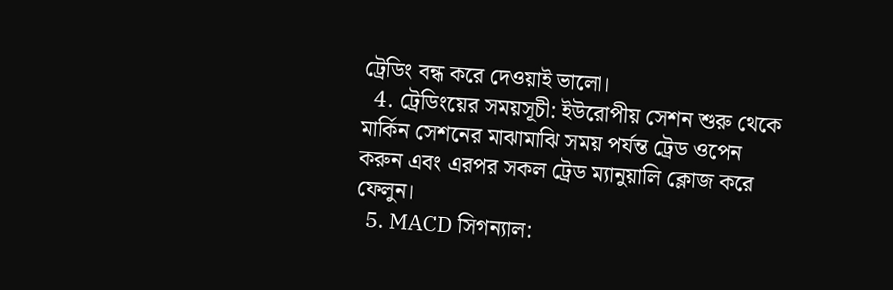ট্রেডিং বন্ধ করে দেওয়াই ভালো।
  4. ট্রেডিংয়ের সময়সূচী: ইউরোপীয় সেশন শুরু থেকে মার্কিন সেশনের মাঝামাঝি সময় পর্যন্ত ট্রেড ওপেন করুন এবং এরপর সকল ট্রেড ম্যানুয়ালি ক্লোজ করে ফেলুন।
  5. MACD সিগন্যাল: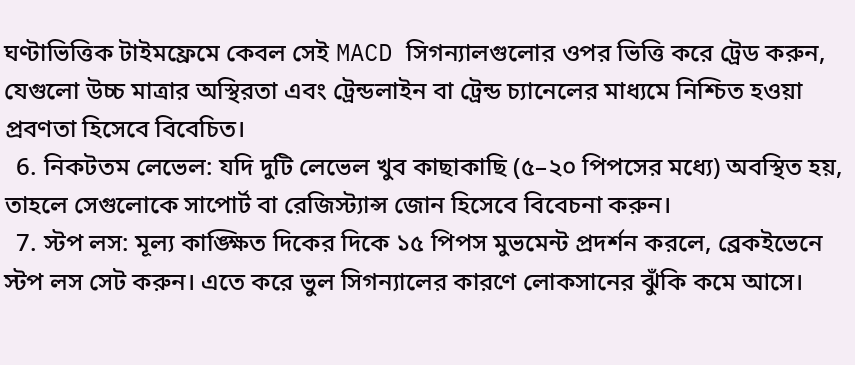ঘণ্টাভিত্তিক টাইমফ্রেমে কেবল সেই MACD সিগন্যালগুলোর ওপর ভিত্তি করে ট্রেড করুন, যেগুলো উচ্চ মাত্রার অস্থিরতা এবং ট্রেন্ডলাইন বা ট্রেন্ড চ্যানেলের মাধ্যমে নিশ্চিত হওয়া প্রবণতা হিসেবে বিবেচিত।
  6. নিকটতম লেভেল: যদি দুটি লেভেল খুব কাছাকাছি (৫–২০ পিপসের মধ্যে) অবস্থিত হয়, তাহলে সেগুলোকে সাপোর্ট বা রেজিস্ট্যান্স জোন হিসেবে বিবেচনা করুন।
  7. স্টপ লস: মূল্য কাঙ্ক্ষিত দিকের দিকে ১৫ পিপস মুভমেন্ট প্রদর্শন করলে, ব্রেকইভেনে স্টপ লস সেট করুন। এতে করে ভুল সিগন্যালের কারণে লোকসানের ঝুঁকি কমে আসে।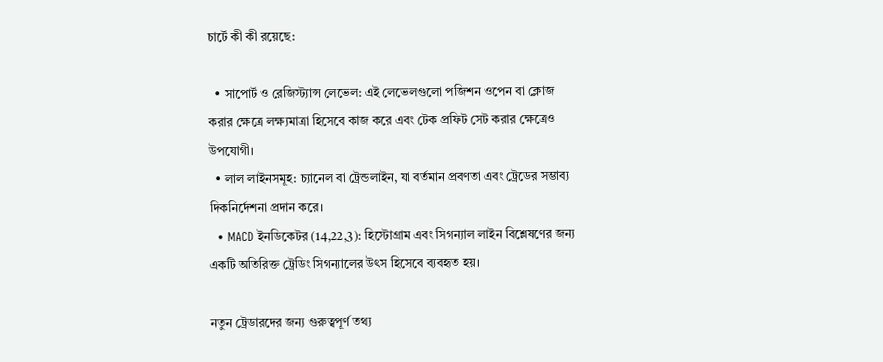চার্টে কী কী রয়েছে:

  • সাপোর্ট ও রেজিস্ট্যান্স লেভেল: এই লেভেলগুলো পজিশন ওপেন বা ক্লোজ করার ক্ষেত্রে লক্ষ্যমাত্রা হিসেবে কাজ করে এবং টেক প্রফিট সেট করার ক্ষেত্রেও উপযোগী।
  • লাল লাইনসমূহ: চ্যানেল বা ট্রেন্ডলাইন, যা বর্তমান প্রবণতা এবং ট্রেডের সম্ভাব্য দিকনির্দেশনা প্রদান করে।
  • MACD ইনডিকেটর (14,22,3): হিস্টোগ্রাম এবং সিগন্যাল লাইন বিশ্লেষণের জন্য একটি অতিরিক্ত ট্রেডিং সিগন্যালের উৎস হিসেবে ব্যবহৃত হয়।

নতুন ট্রেডারদের জন্য গুরুত্বপূর্ণ তথ্য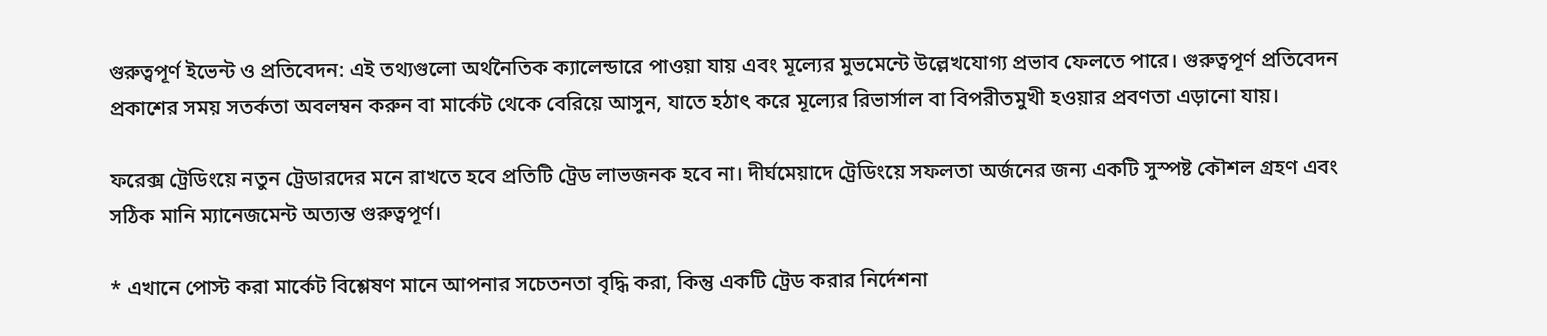গুরুত্বপূর্ণ ইভেন্ট ও প্রতিবেদন: এই তথ্যগুলো অর্থনৈতিক ক্যালেন্ডারে পাওয়া যায় এবং মূল্যের মুভমেন্টে উল্লেখযোগ্য প্রভাব ফেলতে পারে। গুরুত্বপূর্ণ প্রতিবেদন প্রকাশের সময় সতর্কতা অবলম্বন করুন বা মার্কেট থেকে বেরিয়ে আসুন, যাতে হঠাৎ করে মূল্যের রিভার্সাল বা বিপরীতমুখী হওয়ার প্রবণতা এড়ানো যায়।

ফরেক্স ট্রেডিংয়ে নতুন ট্রেডারদের মনে রাখতে হবে প্রতিটি ট্রেড লাভজনক হবে না। দীর্ঘমেয়াদে ট্রেডিংয়ে সফলতা অর্জনের জন্য একটি সুস্পষ্ট কৌশল গ্রহণ এবং সঠিক মানি ম্যানেজমেন্ট অত্যন্ত গুরুত্বপূর্ণ।

* এখানে পোস্ট করা মার্কেট বিশ্লেষণ মানে আপনার সচেতনতা বৃদ্ধি করা, কিন্তু একটি ট্রেড করার নির্দেশনা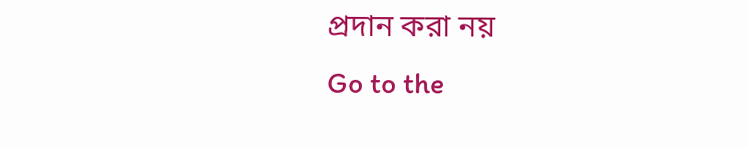প্রদান করা নয়
Go to the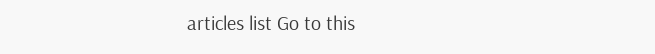articles list Go to this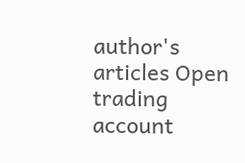author's articles Open trading account